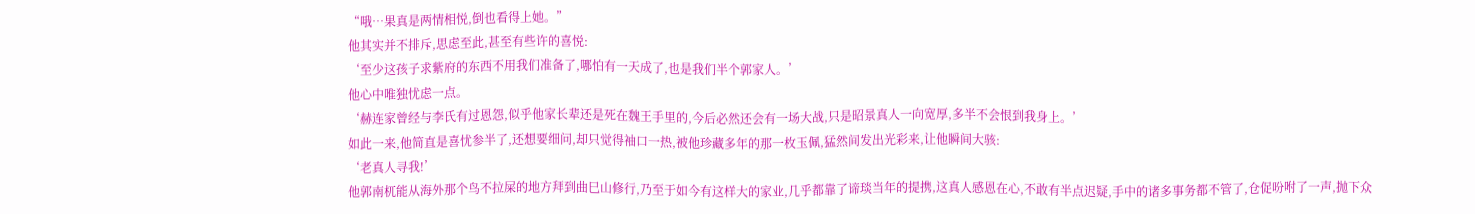“哦…果真是两情相悦,倒也看得上她。”
他其实并不排斥,思虑至此,甚至有些许的喜悦:
‘至少这孩子求紫府的东西不用我们准备了,哪怕有一天成了,也是我们半个郭家人。’
他心中唯独忧虑一点。
‘赫连家曾经与李氏有过恩怨,似乎他家长辈还是死在魏王手里的,今后必然还会有一场大战,只是昭景真人一向宽厚,多半不会恨到我身上。’
如此一来,他简直是喜忧参半了,还想要细问,却只觉得袖口一热,被他珍藏多年的那一枚玉佩,猛然间发出光彩来,让他瞬间大骇:
‘老真人寻我!’
他郭南杌能从海外那个鸟不拉屎的地方拜到曲巳山修行,乃至于如今有这样大的家业,几乎都靠了谛琰当年的提携,这真人感恩在心,不敢有半点迟疑,手中的诸多事务都不管了,仓促吩咐了一声,抛下众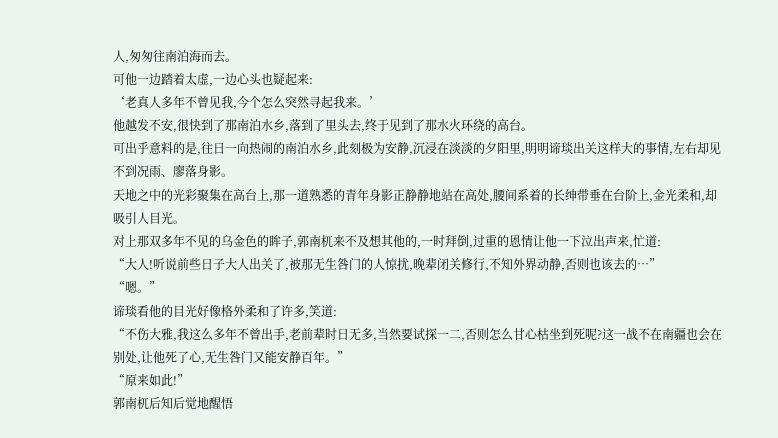人,匆匆往南泊海而去。
可他一边踏着太虚,一边心头也疑起来:
‘老真人多年不曾见我,今个怎么突然寻起我来。’
他越发不安,很快到了那南泊水乡,落到了里头去,终于见到了那水火环绕的高台。
可出乎意料的是,往日一向热闹的南泊水乡,此刻极为安静,沉浸在淡淡的夕阳里,明明谛琰出关这样大的事情,左右却见不到况雨、廖落身影。
天地之中的光彩聚集在高台上,那一道熟悉的青年身影正静静地站在高处,腰间系着的长绅带垂在台阶上,金光柔和,却吸引人目光。
对上那双多年不见的乌金色的眸子,郭南杌来不及想其他的,一时拜倒,过重的恩情让他一下泣出声来,忙道:
“大人!听说前些日子大人出关了,被那无生咎门的人惊扰,晚辈闭关修行,不知外界动静,否则也该去的…”
“嗯。”
谛琰看他的目光好像格外柔和了许多,笑道:
“不伤大雅,我这么多年不曾出手,老前辈时日无多,当然要试探一二,否则怎么甘心枯坐到死呢?这一战不在南疆也会在别处,让他死了心,无生咎门又能安静百年。”
“原来如此!”
郭南杌后知后觉地醒悟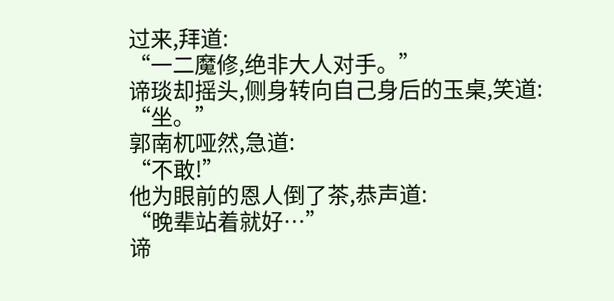过来,拜道:
“一二魔修,绝非大人对手。”
谛琰却摇头,侧身转向自己身后的玉桌,笑道:
“坐。”
郭南杌哑然,急道:
“不敢!”
他为眼前的恩人倒了茶,恭声道:
“晚辈站着就好…”
谛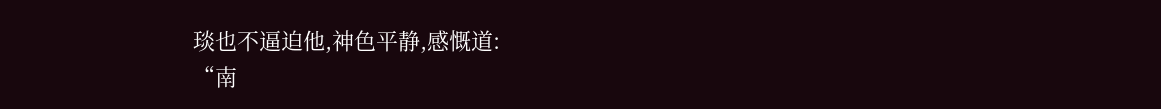琰也不逼迫他,神色平静,感慨道:
“南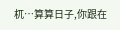杌…算算日子,你跟在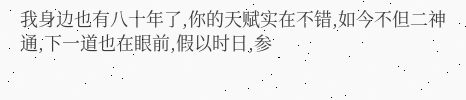我身边也有八十年了,你的天赋实在不错,如今不但二神通,下一道也在眼前,假以时日,参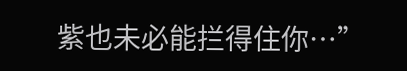紫也未必能拦得住你…”